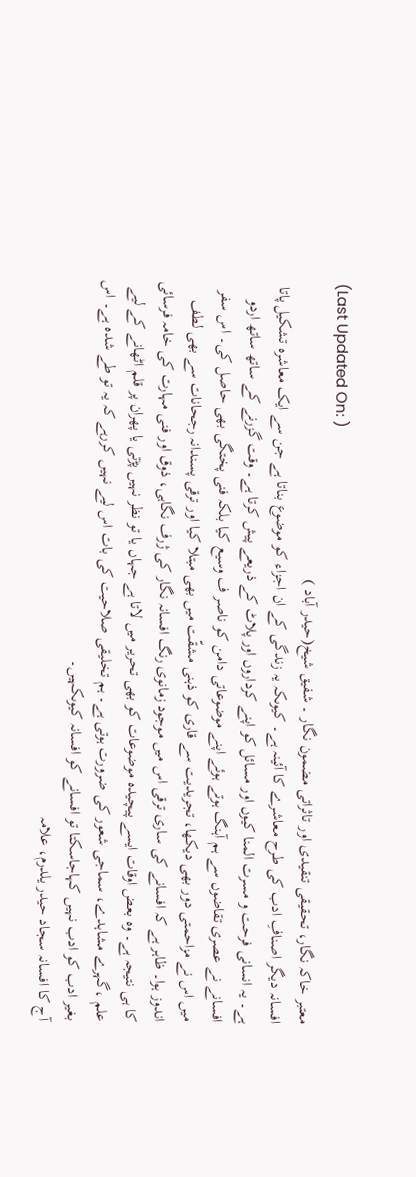(Last Updated On: )
معتبر خاکہ نگار، تحقیقی تنقیدی اور تاثراتی مضمون نگار ۔ شفیق شیخ(حیدر آباد )
افسانہ دیگر اصنافِ ادب کی طرح معاشرے کا آئینہ ہے۔ کیوںکہ یہ زندگی کے ان اجزاء کو موضوع بناتا ہے جن سے ایک معاشرہ تشکیل پاتا ہے۔ یہ انسانی فرحت و مسرت المنا کیوں اور مسائل کو اپنے کرداروں اور پلاٹ کے ذریعے پیش کرتا ہے۔ وقت گزرنے کے ساتھ ساتھ اردو افسانے نے عصری تقاضوں سے ہم آہنگ ہوتے ہوئے اپنے موضوعاتی دامن کو ناصر ف وسیع کیا بلکہ فنی پختگی بھی حاصل کی۔ اس سفر میں اس نے مزاحمتی دور بھی دیکھا، تجریدیت سے قاری کو ذہنی مشقّت میں بھی مبتلا کیا اور ترقی پسندانہ رجحانات سے بھی لطف اندوز ہوا۔ ظاہر ہے کہ افسانے کی ساری ترقی اس میں موجود زمانوی رنگ افسانہ نگار کی ژرف نگاہی، ذوق اور فنی مہارت کی خامہ فرسائی کا ہی نتیجہ ہے۔ وہ بعض اوقات ایسے پیچیدہ موضوعات کو بھی تحریر میں لاتا ہے جہاں یا تو نظر نہیں پڑتی یا پھران پر قلم اٹھانے کے لیے علم ،گہرے مشاہدے، سماجی شعور کی ضرورت ہوتی ہے۔ ہم تخلیقی صلاحیت کی بات اس لیے نہیں کررہے کہ یہ تو طے شدہ ہے۔ اس بغیر ادب کو ادب نہیں کہاجاسکتا تو افسانے کو افسانہ کیوںکہیں۔
آج کا افسانہ سجاد حیدر یلدرم، علامہ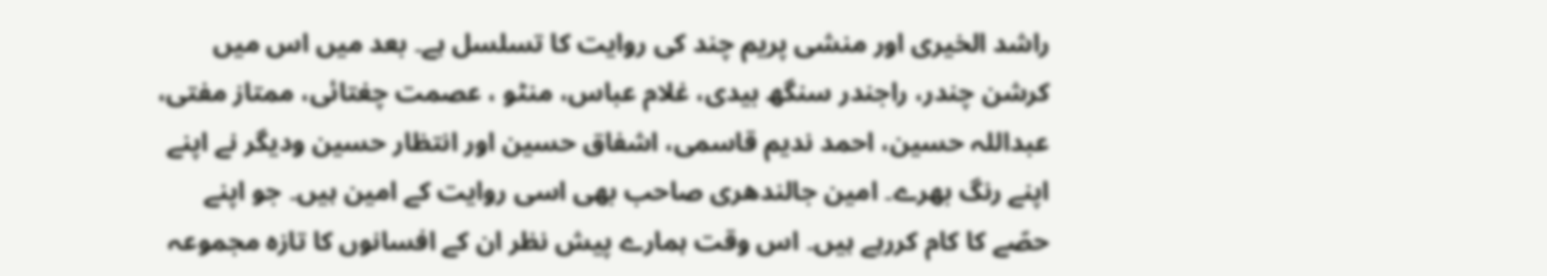راشد الخیری اور منشی پریم چند کی روایت کا تسلسل ہے۔ بعد میں اس میں کرشن چندر، راجندر سنگھ بیدی، غلام عباس، منٹو ، عصمت چغتائی، ممتاز مفتی، عبداللہ حسین، احمد ندیم قاسمی، اشفاق حسین اور انتظار حسین ودیگر نے اپنے اپنے رنگ بھرے۔ امین جالندھری صاحب بھی اسی روایت کے امین ہیں۔ جو اپنے حصّے کا کام کررہے ہیں۔ اس وقت ہمارے پیش نظر ان کے افسانوں کا تازہ مجموعہ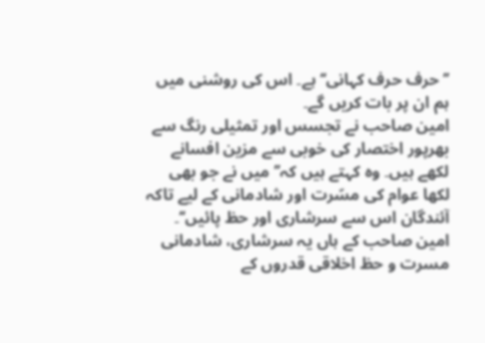’’حرف حرف کہانی‘‘ ہے۔ اس کی روشنی میں ہم ان پر بات کریں گے۔
امین صاحب نے تجسس اور تمثیلی رنگ سے بھرپور اختصار کی خوبی سے مزین افسانے لکھے ہیں۔ وہ کہتے ہیں کہ’’ میں نے جو بھی لکھا عوام کی مسّرت اور شادمانی کے لیے تاکہ آئندگان اس سے سرشاری اور حظ پائیں‘‘۔ امین صاحب کے ہاں یہ سرشاری، شادمانی مسرت و حظ اخلاقی قدروں کے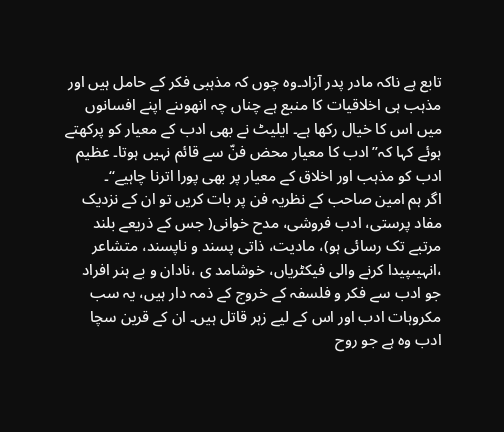تابع ہے ناکہ مادر پدر آزاد۔وہ چوں کہ مذہبی فکر کے حامل ہیں اور مذہب ہی اخلاقیات کا منبع ہے چناں چہ انھوںنے اپنے افسانوں میں اس کا خیال رکھا ہے۔ ایلیٹ نے بھی ادب کے معیار کو پرکھتے ہوئے کہا کہ’’ادب کا معیار محض فنّ سے قائم نہیں ہوتا۔ عظیم ادب کو مذہب اور اخلاق کے معیار پر بھی پورا اترنا چاہیے‘‘۔
اگر ہم امین صاحب کے نظریہ فن پر بات کریں تو ان کے نزدیک مفاد پرستی، ادب فروشی، مدح خوانی( جس کے ذریعے بلند مرتبے تک رسائی ہو)، مادیت، ذاتی پسند و ناپسند، متشاعر ،انہیںپیدا کرنے والی فیکٹریاں، خوشامد ی ،نادان و بے ہنر افراد جو ادب سے فکر و فلسفہ کے خروج کے ذمہ دار ہیں، یہ سب مکروہات ادب اور اس کے لیے زہر قاتل ہیں۔ ان کے قرین سچا ادب وہ ہے جو روح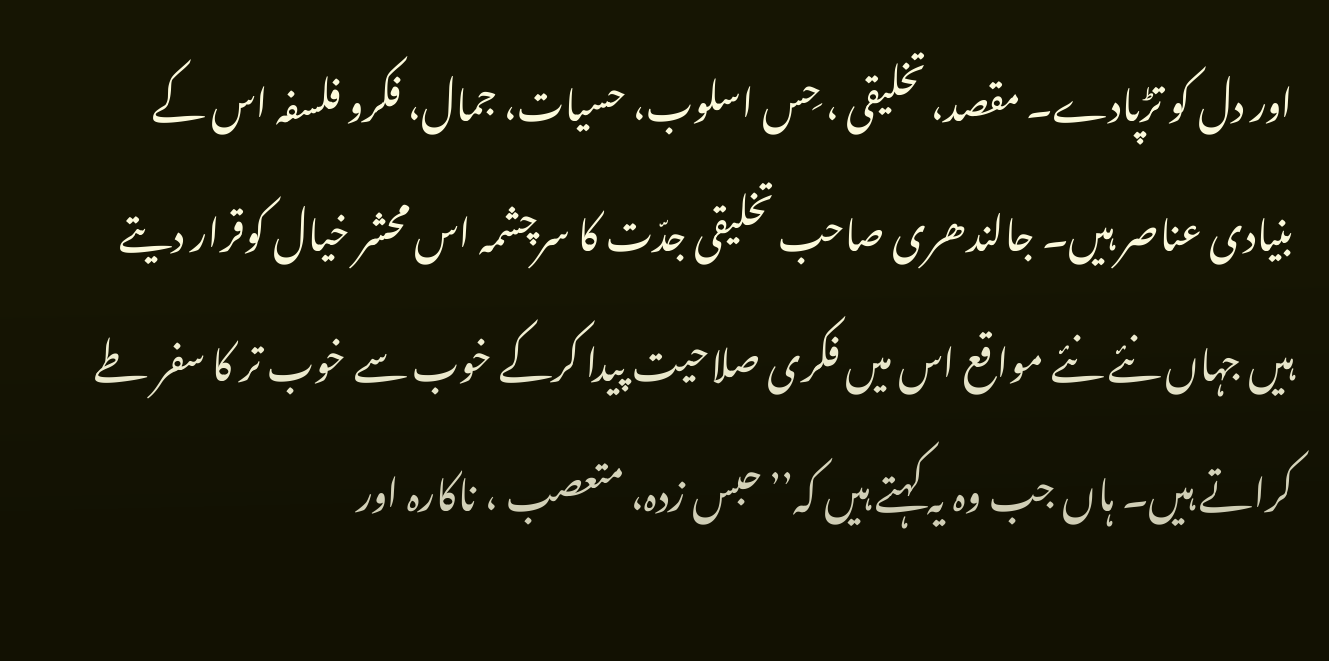اور دل کو تڑپادے۔ مقصد، تخلیقی ، حِس اسلوب، حسیات، جمال، فکرو فلسفہ اس کے بنیادی عناصر ہیں۔ جالندھری صاحب تخلیقی جدّت کا سرچشمہ اس محشر خیال کوقرار دیتے ہیں جہاں نئے نئے مواقع اس میں فکری صلاحیت پیدا کرکے خوب سے خوب تر کا سفر طے کراتے ہیں۔ ہاں جب وہ یہ کہتے ہیں کہ’’حبس زدہ، متعصب ، ناکارہ اور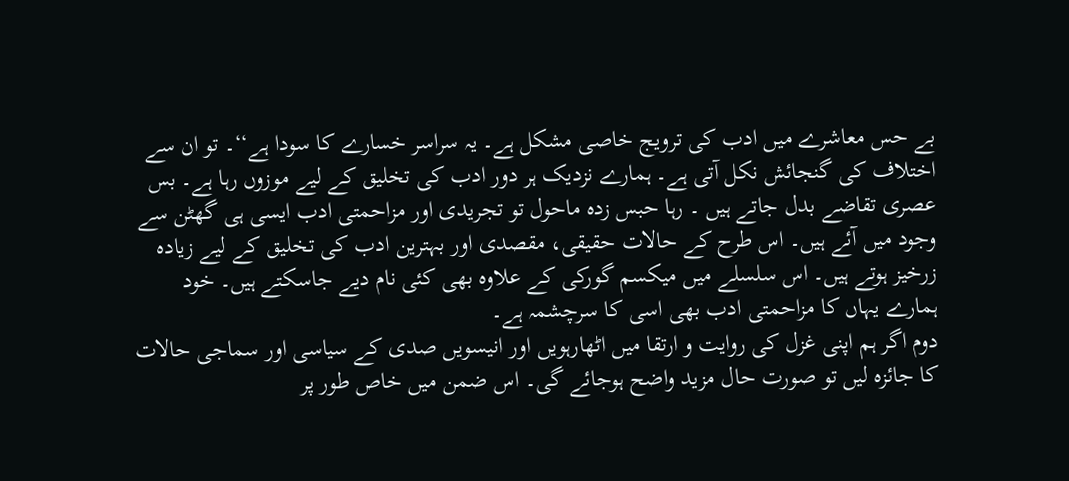بے حس معاشرے میں ادب کی ترویج خاصی مشکل ہے۔ یہ سراسر خسارے کا سودا ہے‘‘۔ تو ان سے اختلاف کی گنجائش نکل آتی ہے۔ ہمارے نزدیک ہر دور ادب کی تخلیق کے لیے موزوں رہا ہے۔ بس عصری تقاضے بدل جاتے ہیں ۔ رہا حبس زدہ ماحول تو تجریدی اور مزاحمتی ادب ایسی ہی گھٹن سے وجود میں آئے ہیں۔ اس طرح کے حالات حقیقی، مقصدی اور بہترین ادب کی تخلیق کے لیے زیادہ زرخیز ہوتے ہیں۔ اس سلسلے میں میکسم گورکی کے علاوہ بھی کئی نام دیے جاسکتے ہیں۔ خود ہمارے یہاں کا مزاحمتی ادب بھی اسی کا سرچشمہ ہے۔
دوم اگر ہم اپنی غزل کی روایت و ارتقا میں اٹھارہویں اور انیسویں صدی کے سیاسی اور سماجی حالات کا جائزہ لیں تو صورت حال مزید واضح ہوجائے گی۔ اس ضمن میں خاص طور پر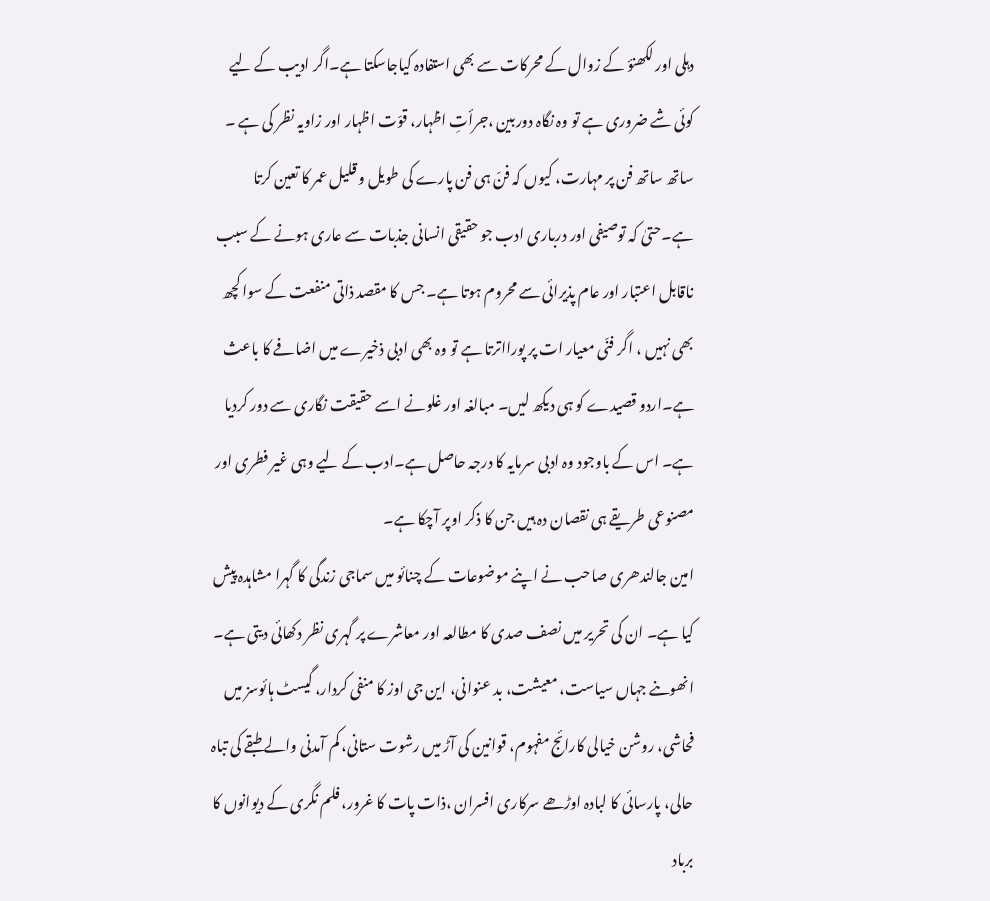دہلی اور لکھنؤ کے زوال کے محرکات سے بھی استفادہ کیاجاسکتا ہے۔اگر ادیب کے لیے کوئی شے ضروری ہے تو وہ نگاہ دوربین ،جرأتِ اظہار، قوّت اظہار اور زاویہ نظر کی ہے ۔ ساتھ ساتھ فن پر مہارت، کیوں کہ فنّ ہی فن پارے کی طویل و قلیل عمر کا تعین کرتا ہے۔حتیٰ کہ توصیفی اور درباری ادب جو حقیقی انسانی جذبات سے عاری ہونے کے سبب ناقابل اعتبار اور عام پذیرائی سے محروم ہوتا ہے۔ جس کا مقصد ذاتی منفعت کے سوا کچھ بھی نہیں ، اگر فنّی معیار ات پر پورااترتا ہے تو وہ بھی ادبی ذخیرے میں اضافے کا باعث ہے۔اردو قصیدے کو ہی دیکھ لیں۔ مبالغہ اور غلونے اسے حقیقت نگاری سے دور کردیا ہے۔ اس کے باوجود وہ ادبی سرمایہ کا درجہ حاصل ہے۔ادب کے لیے وہی غیر فطری اور مصنوعی طریقے ہی نقصان دہ ہیں جن کا ذکر اوپر آچکا ہے۔
امین جالندھری صاحب نے اپنے موضوعات کے چنائو میں سماجی زندگی کا گہرا مشاہدہ پیش کیا ہے۔ ان کی تحریر میں نصف صدی کا مطالعہ اور معاشرے پر گہری نظر دکھائی دیتی ہے۔ انھوںنے جہاں سیاست، معیشت، بد عنوانی، این جی اوز کا منفی کردار، گیسٹ ہائوسز میں فحاشی، روشن خیالی کارائج مفہوم، قوانین کی آڑ میں رشوت ستانی، کم آمدنی والے طبقے کی تباہ حالی، پارسائی کا لبادہ اوڑھے سرکاری افسران ،ذات پات کا غرور، فلم نگری کے دیوانوں کا برباد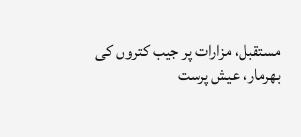مستقبل، مزارات پر جیب کتروں کی بھرمار، عیش پرست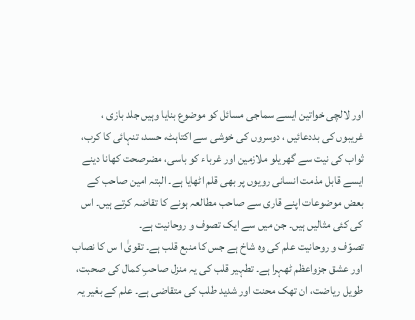اور لالچی خواتین ایسے سماجی مسائل کو موضوع بنایا وہیں جلد بازی ، غریبوں کی بددعائیں ، دوسروں کی خوشی سے اکتاہٹ، حسد، تنہائی کا کرب، ثواب کی نیت سے گھریلو ملازمین اور غرباء کو باسی، مضرصحت کھانا دینے ایسے قابل مذمت انسانی رویوں پر بھی قلم اٹھایا ہے۔ البتہ امین صاحب کے بعض موضوعات اپنے قاری سے صاحب مطالعہ ہونے کا تقاضہ کرتے ہیں۔ اس کی کئی مثالیں ہیں۔ جن میں سے ایک تصوف و روحانیت ہے۔
تصوّف و روحانیت علم کی وہ شاخ ہے جس کا منبع قلب ہے۔ تقویٰ ا س کا نصاب اور عشق جزواعظم ٹھہرا ہے۔ تطہیر قلب کی یہ منزل صاحبِ کمال کی صحبت، طویل ریاضت، ان تھک محنت اور شدید طلب کی متقاضی ہے۔ علم کے بغیر یہ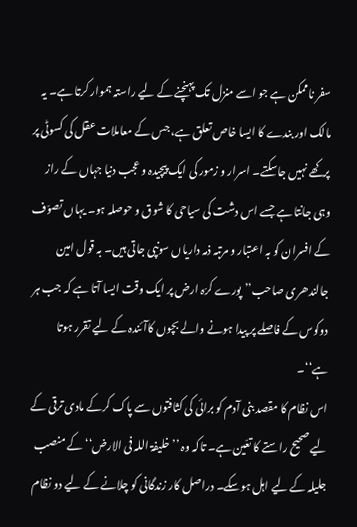سفر ناممکن ہے جو اسے منزل تک پہنچنے کے لیے راستہ ہموار کرتا ہے۔ یہ مالک اور بندے کا ایسا خاص تعلق ہے، جس کے معاملات عقل کی کسوٹی پر پرکھے نہیں جاسکتے۔ اسرار و زمور کی ایک پیچیدہ و عجب دنیا جہاں کے راز وہی جانتا ہے جسے اس دشت کی سیاحی کا شوق و حوصلہ ہو۔ یہاں تصوّف کے افسران کو بہ اعتبار و مرتبہ ذمہ داریاں سونپی جاتی ہیں۔ بہ قول امین جالندھری صاحب’’پورے کرّہ ارض پر ایک وقت ایسا آتا ہے کہ جب ہر دوکوس کے فاصلے پر پیدا ہونے والے بچوں کاآئندہ کے لیے تقرر ہوتا ہے‘‘۔
اس نظام کا مقصد بنی آدم کو برائی کی کثافتوں سے پاک کرکے مادی ترقی کے لیے صحیح راستے کا تعّین ہے۔ تاکہ وہ ’’خلیفۃ اللہ فی الارض‘‘ کے منصب جلیلہ کے لیے اہل ہوسکے۔ دراصل کار زندگانی کو چلانے کے لیے دو نظام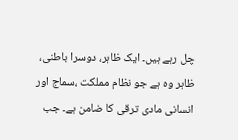چل رہے ہیں۔ ایک ظاہر، دوسرا باطنی، ظاہر وہ ہے جو نظام مملکت ،سماج اور انسانی مادی ترقی کا ضامن ہے۔ جب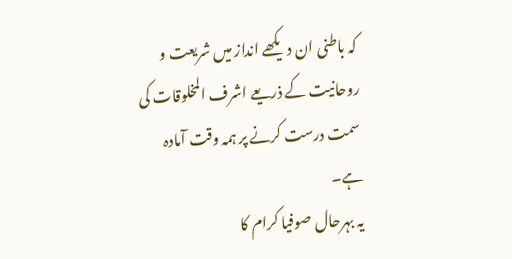کہ باطنی ان دیکھے انداز میں شریعت و روحانیت کے ذریعے اشرف المخلوقات کی سمت درست کرنے پر ہمہ وقت آمادہ ہے۔
یہ بہرحال صوفیا کرام کا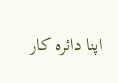اپنا دائرہ کار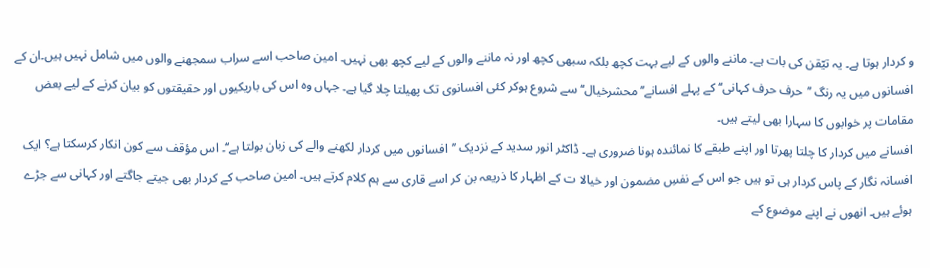و کردار ہوتا ہے۔ یہ تیّقن کی بات ہے۔ ماننے والوں کے لیے بہت کچھ بلکہ سبھی کچھ اور نہ ماننے والوں کے لیے کچھ بھی نہیں۔ امین صاحب اسے سراب سمجھنے والوں میں شامل نہیں ہیں۔ان کے افسانوں میں یہ رنگ ’’حرف حرف کہانی‘‘ کے پہلے افسانے’’ محشرخیال‘‘ سے شروع ہوکر کئی افسانوی تک پھیلتا چلا گیا ہے۔ جہاں وہ اس کی باریکیوں اور حقیقتوں کو بیان کرنے کے لیے بعض مقامات پر خوابوں کا سہارا بھی لیتے ہیں۔
افسانے میں کردار کا چلتا پھرتا اور اپنے طبقے کا نمائندہ ہونا ضروری ہے۔ ڈاکٹر انور سدید کے نزدیک ’’افسانوں میں کردار لکھنے والے کی زبان بولتا ہے‘‘۔ اس مؤقف سے کون انکار کرسکتا ہے؟ ایک افسانہ نگار کے پاس کردار ہی تو ہیں جو اس کے نفسِ مضمون اور خیالا ت کے اظہار کا ذریعہ بن کر اسے قاری سے ہم کلام کرتے ہیں۔ امین صاحب کے کردار بھی جیتے جاگتے اور کہانی سے جڑے ہوئے ہیں۔ انھوں نے اپنے موضوع کے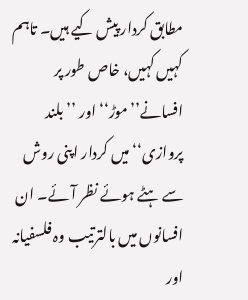مطابق کردار پیش کیے ہیں۔ تاہم کہیں کہیں، خاص طور پر افسانے’’موڑ‘‘ اور ’’بلند پروازی‘‘ میں کردار اپنی روش سے ہٹے ہوئے نظر آئے۔ ان افسانوں میں بالترتیب وہ فلسفیانہ اور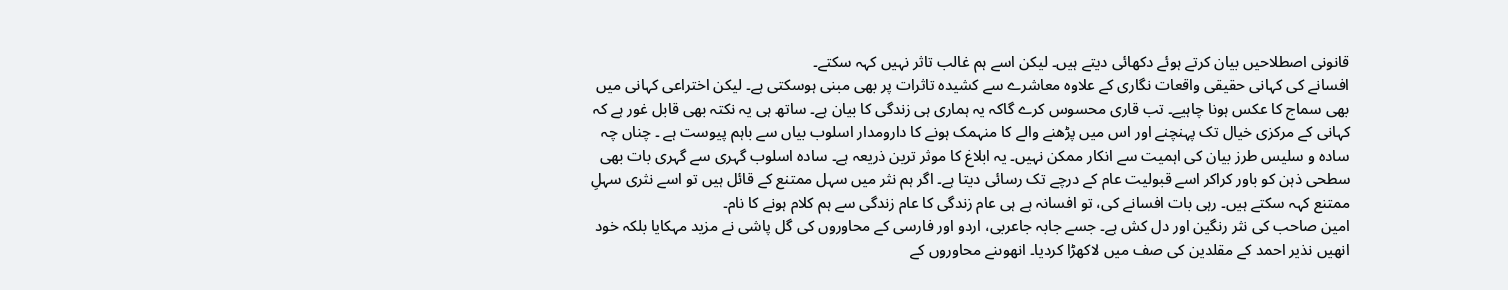قانونی اصطلاحیں بیان کرتے ہوئے دکھائی دیتے ہیں۔ لیکن اسے ہم غالب تاثر نہیں کہہ سکتے۔
افسانے کی کہانی حقیقی واقعات نگاری کے علاوہ معاشرے سے کشیدہ تاثرات پر بھی مبنی ہوسکتی ہے۔ لیکن اختراعی کہانی میں بھی سماج کا عکس ہونا چاہیے۔ تب قاری محسوس کرے گاکہ یہ ہماری ہی زندگی کا بیان ہے۔ ساتھ ہی یہ نکتہ بھی قابل غور ہے کہ کہانی کے مرکزی خیال تک پہنچنے اور اس میں پڑھنے والے کا منہمک ہونے کا دارومدار اسلوب بیاں سے باہم پیوست ہے ۔ چناں چہ سادہ و سلیس طرز بیان کی اہمیت سے انکار ممکن نہیں۔ یہ ابلاغ کا موثر ترین ذریعہ ہے۔ سادہ اسلوب گہری سے گہری بات بھی سطحی ذہن کو باور کراکر اسے قبولیت عام کے درچے تک رسائی دیتا ہے۔ اگر ہم نثر میں سہل ممتنع کے قائل ہیں تو اسے نثری سہلِ ممتنع کہہ سکتے ہیں۔ رہی بات افسانے کی، تو افسانہ ہے ہی عام زندگی کا عام زندگی سے ہم کلام ہونے کا نام۔
امین صاحب کی نثر رنگین اور دل کش ہے۔ جسے جابہ جاعربی، اردو اور فارسی کے محاوروں کی گل پاشی نے مزید مہکایا بلکہ خود انھیں نذیر احمد کے مقلدین کی صف میں لاکھڑا کردیا۔ انھوںنے محاوروں کے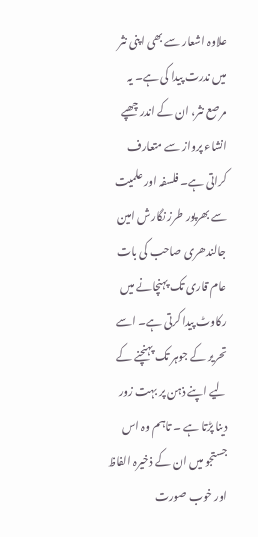علاوہ اشعار سے بھی اپنی نثر میں ندرت پیدا کی ہے۔ یہ مرصع نثر، ان کے اندر چھپے انشاء پرواز سے متعارف کراتی ہے۔ فلسفہ اور علمیت سے بھرپور طرز نگارش امین جالندھری صاحب کی بات عام قاری تک پہنچانے میں رکاوٹ پیدا کرتی ہے۔ اسے تحریر کے جوہر تک پہنچنے کے لیے اپنے ذہن پر بہت زور دینا پڑتا ہے ۔ تاہم وہ اس جستجو میں ان کے ذخیرہ الفاظ اور خوب صورت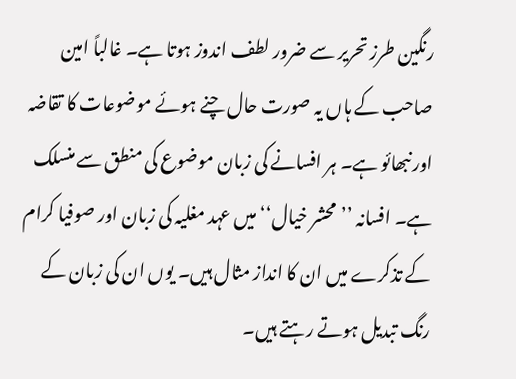رنگین طرز تحریر سے ضرور لطف اندوز ہوتا ہے۔ غالباً امین صاحب کے ہاں یہ صورت حال چنے ہوئے موضوعات کا تقاضہ اور نبھائو ہے۔ ہر افسانے کی زبان موضوع کی منطق سے منسلک ہے۔ افسانہ ’’محشر خیال‘‘ میں عہد مغلیہ کی زبان اور صوفیا کرام کے تذکرے میں ان کا انداز مثال ہیں۔ یوں ان کی زبان کے رنگ تبدیل ہوتے رہتے ہیں۔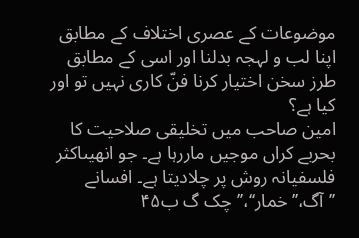موضوعات کے عصری اختلاف کے مطابق اپنا لب و لہجہ بدلنا اور اسی کے مطابق طرز سخن اختیار کرنا فنّ کاری نہیں تو اور کیا ہے؟
امین صاحب میں تخلیقی صلاحیت کا بحربے کراں موجیں ماررہا ہے۔ جو انھیںاکثر فلسفیانہ روش پر چلادیتا ہے۔ افسانے ’’آگ،’’خمار‘‘،’’چک گ ب۴۵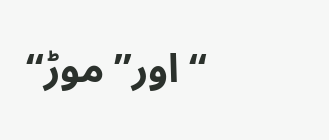‘‘ اور’’موڑ‘‘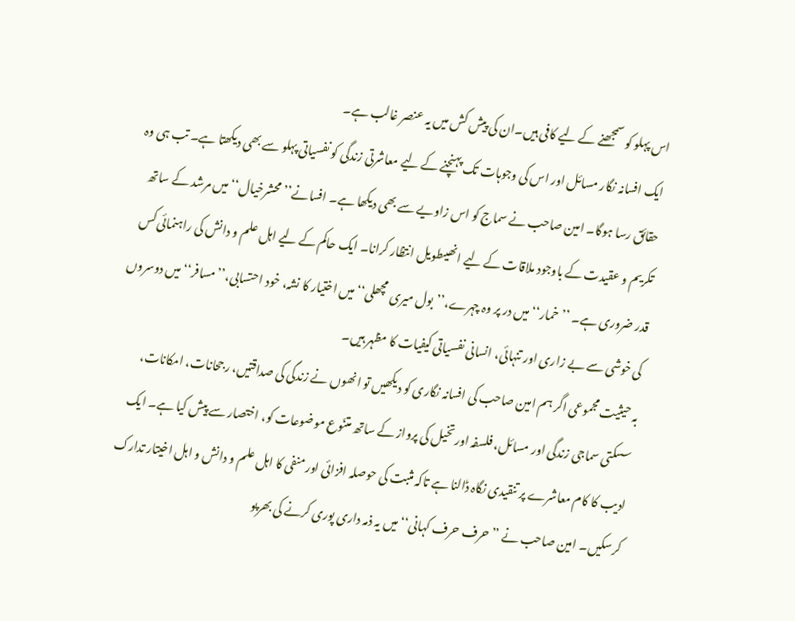اس پہلو کو سمجھنے کے لیے کافی ہیں۔ان کی پیش کش میں یہ عنصر غالب ہے۔
ایک افسانہ نگار مسائل اور اس کی وجوہات تک پہنچنے کے لیے معاشرتی زندگی کو نفسیاتی پہلو سے بھی دیکھتا ہے۔ تب ہی وہ حقائق رسا ہوگا۔ امین صاحب نے سماج کو اس زاویے سے بھی دیکھا ہے۔ افسانے’’محشرخیال‘‘ میں مرشد کے ساتھ تکریم و عقیدت کے باوجود ملاقات کے لیے انھیںطویل انتظار کرانا۔ ایک حاکم کے لیے اہل علم و دانش کی راہنمائی کس قدر ضروری ہے۔ ’’خمار‘‘ میں در پر وہ چہرے،’’بول میری مچھلی‘‘ میں اختیار کا نشہ، خود احتسابی،’’مسافر‘‘ میں دوسروں کی خوشی سے بے زاری اور تنہائی، انسانی نفسیاتی کیفیات کا مظہر ہیں۔
بہ حیثیت مجموعی اگر ہم امین صاحب کی افسانہ نگاری کو دیکھیں تو انھوں نے زندگی کی صداقتیں، رجحانات، امکانات، سسکتی سماجی زندگی اور مسائل، فلسفہ اور تخیل کی پرواز کے ساتھ متنّوع موضوعات کو، اختصار سے پیش کیا ہے۔ ایک ادیب کا کام معاشرے پر تنقیدی نگاہ ڈالنا ہے تاکہ مثبت کی حوصلہ افزائی اور منفی کا اہل علم و دانش و اہل اخیتار تدارک کرسکیں۔ امین صاحب نے ’’حرف حرف کہانی‘‘ میں یہ ذمہ داری پوری کرنے کی بھرپو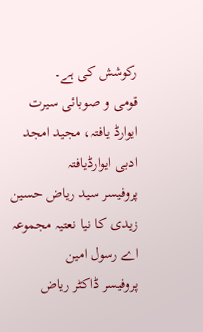رکوشش کی ہے۔
قومی و صوبائی سیرت ایوارڈ یافتہ، مجید امجد ادبی ایوارڈیافتہ
پروفیسر سید ریاض حسین زیدی کا نیا نعتیہ مجموعہ
اے رسول امین
پروفیسر ڈاکٹر ریاض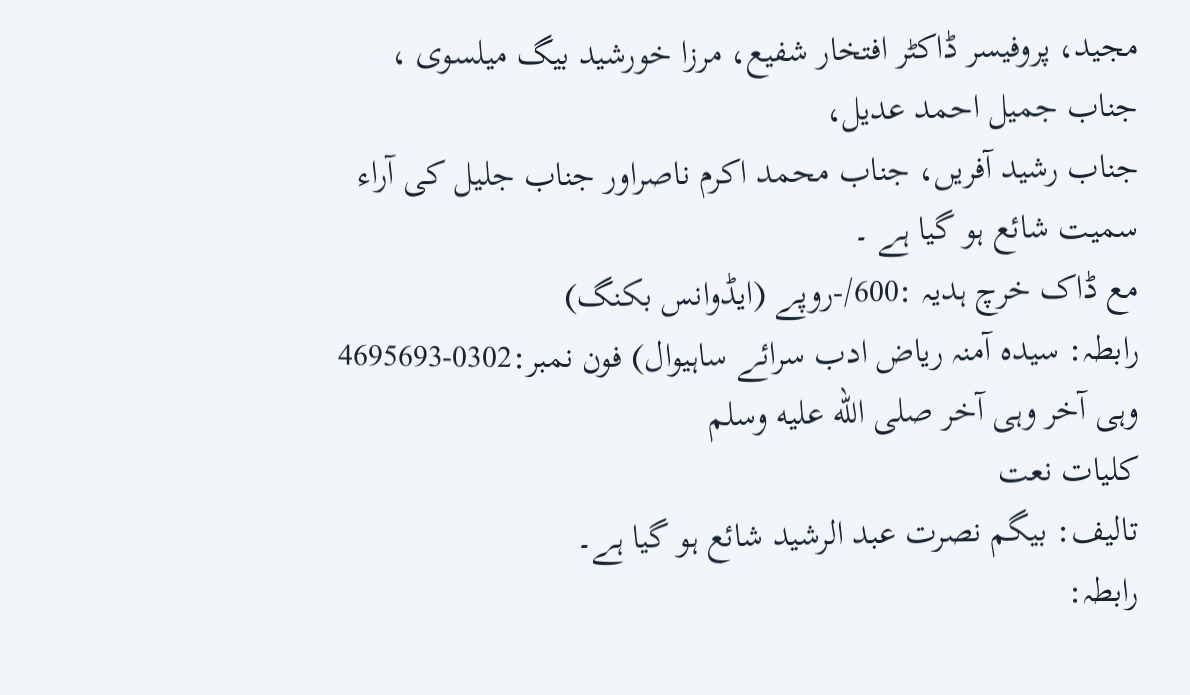مجید، پروفیسر ڈاکٹر افتخار شفیع، مرزا خورشید بیگ میلسوی ، جناب جمیل احمد عدیل،
جناب رشید آفریں، جناب محمد اکرم ناصراور جناب جلیل کی آراء سمیت شائع ہو گیا ہے ۔
مع ڈاک خرچ ہدیہ :600/-روپے (ایڈوانس بکنگ)
رابطہ: سیدہ آمنہ ریاض ادب سرائے ساہیوال) فون نمبر:0302-4695693
وہی آخر وہی آخر صلى الله عليه وسلم
کلیات نعت
تالیف: بیگم نصرت عبد الرشید شائع ہو گیا ہے۔
رابطہ: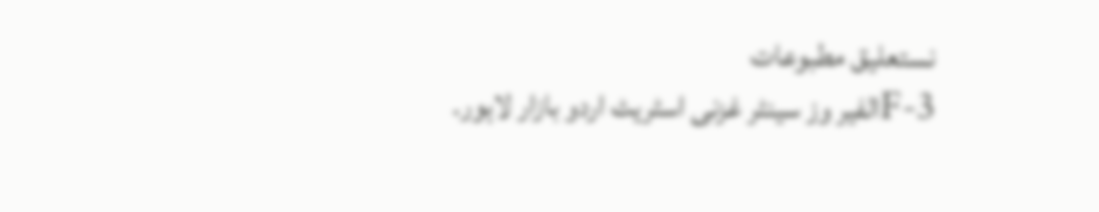نستعلیق مطبوعات
F-3الفیر وز سینٹر غزنی اسٹریٹ اردو بازار لاہور۔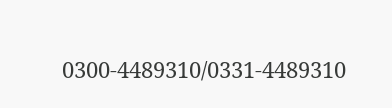0300-4489310/0331-4489310